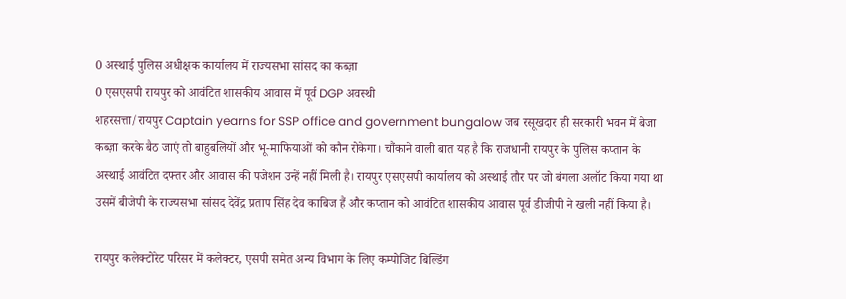0 अस्थाई पुलिस अधीक्षक कार्यालय में राज्यसभा सांसद का कब्ज़ा
0 एसएसपी रायपुर को आवंटित शासकीय आवास में पूर्व DGP अवस्थी
शहरसत्ता/रायपुर Captain yearns for SSP office and government bungalow जब रसूखदार ही सरकारी भवन में बेजा कब्ज़ा करके बैठ जाएं तो बाहुबलियों और भू-माफियाओं को कौन रोकेगा। चौंकाने वाली बात यह है कि राजधानी रायपुर के पुलिस कप्तान के अस्थाई आवंटित दफ्तर और आवास की पजेशन उन्हें नहीं मिली है। रायपुर एसएसपी कार्यालय को अस्थाई तौर पर जो बंगला अलॉट किया गया था उसमें बीजेपी के राज्यसभा सांसद देवेंद्र प्रताप सिंह देव काबिज हैं और कप्तान को आवंटित शासकीय आवास पूर्व डीजीपी ने खली नहीं किया है।

रायपुर कलेक्टोरेट परिसर में कलेक्टर, एसपी समेत अन्य विभाग के लिए कम्पोजिट बिल्डिंग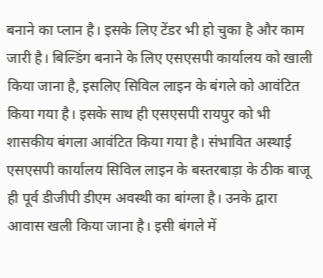बनाने का प्लान है। इसके लिए टेंडर भी हो चुका है और काम जारी है। बिल्डिंग बनाने के लिए एसएसपी कार्यालय को खाली किया जाना है, इसलिए सिविल लाइन के बंगले को आवंटित किया गया है। इसके साथ ही एसएसपी रायपुर को भी शासकीय बंगला आवंटित किया गया है। संभावित अस्थाई एसएसपी कार्यालय सिविल लाइन के बस्तरबाड़ा के ठीक बाजू ही पूर्व डीजीपी डीएम अवस्थी का बांग्ला है। उनके द्वारा आवास खली किया जाना है। इसी बंगले में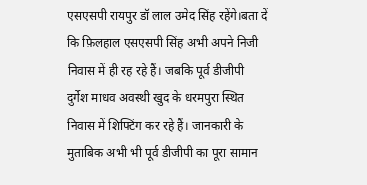एसएसपी रायपुर डॉ लाल उमेद सिंह रहेंगे।बता दें कि फ़िलहाल एसएसपी सिंह अभी अपने निजी निवास में ही रह रहे हैं। जबकि पूर्व डीजीपी दुर्गेश माधव अवस्थी खुद के धरमपुरा स्थित निवास में शिफ्टिंग कर रहे हैं। जानकारी के मुताबिक अभी भी पूर्व डीजीपी का पूरा सामान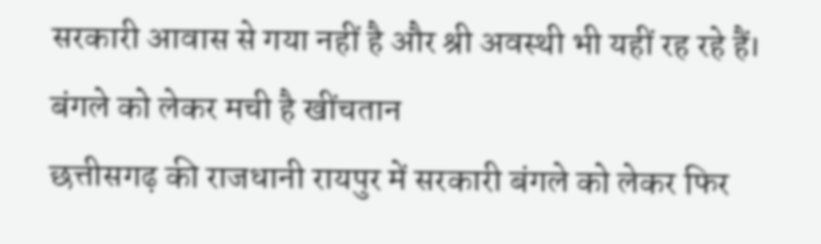सरकारी आवास से गया नहीं है और श्री अवस्थी भी यहीं रह रहे हैं।
बंगले को लेकर मची है खींचतान
छत्तीसगढ़ की राजधानी रायपुर में सरकारी बंगले को लेकर फिर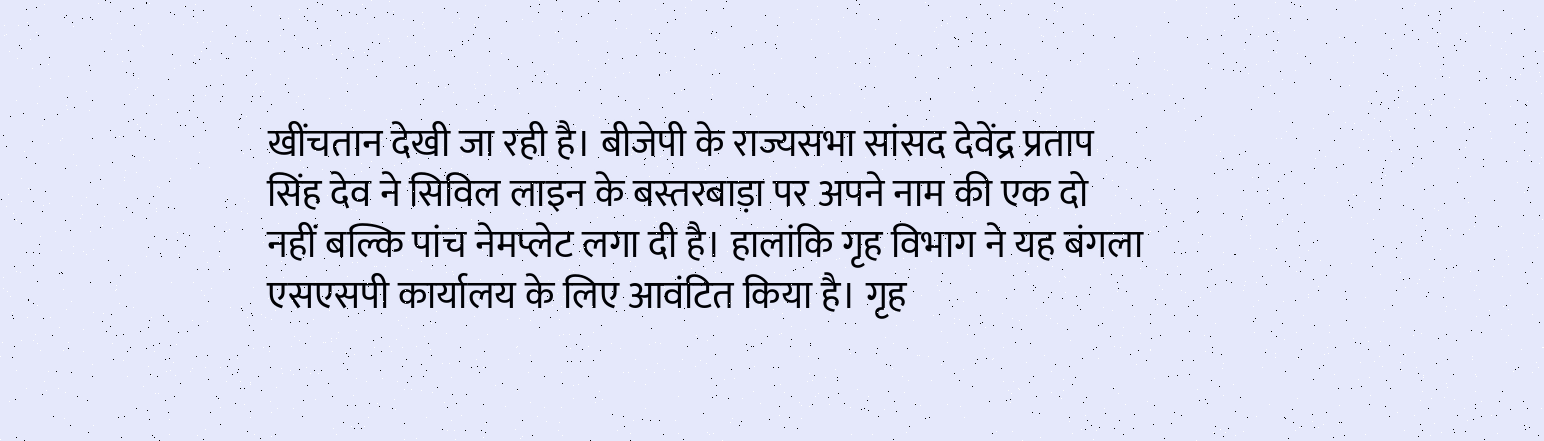खींचतान देखी जा रही है। बीजेपी के राज्यसभा सांसद देवेंद्र प्रताप सिंह देव ने सिविल लाइन के बस्तरबाड़ा पर अपने नाम की एक दो नहीं बल्कि पांच नेमप्लेट लगा दी है। हालांकि गृह विभाग ने यह बंगला एसएसपी कार्यालय के लिए आवंटित किया है। गृह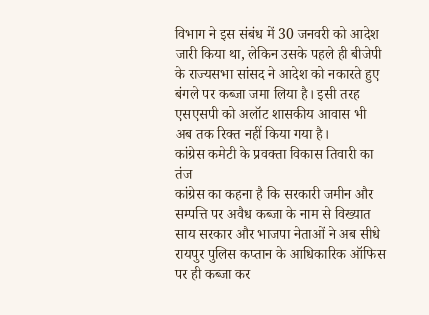विभाग ने इस संबंध में 30 जनवरी को आदेश जारी किया था, लेकिन उसके पहले ही बीजेपी के राज्यसभा सांसद ने आदेश को नकारते हुए बंगले पर कब्जा जमा लिया है। इसी तरह एसएसपी को अलॉट शासकीय आवास भी अब तक रिक्त नहीं किया गया है।
कांग्रेस कमेटी के प्रवक्ता विकास तिवारी का तंज
कांग्रेस का कहना है कि सरकारी जमीन और सम्पत्ति पर अवैध कब्जा के नाम से विख्यात साय सरकार और भाजपा नेताओं ने अब सीधे रायपुर पुलिस कप्तान के आधिकारिक ऑफिस पर ही कब्जा कर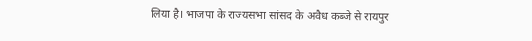लिया है। भाजपा के राज्यसभा सांसद के अवैध कब्जे से रायपुर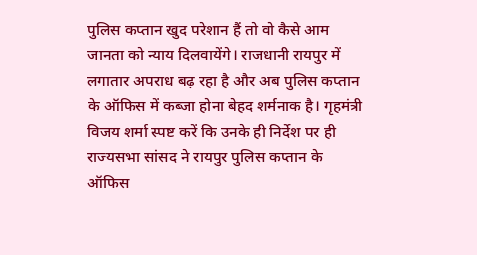पुलिस कप्तान खुद परेशान हैं तो वो कैसे आम जानता को न्याय दिलवायेंगे। राजधानी रायपुर में लगातार अपराध बढ़ रहा है और अब पुलिस कप्तान के ऑफिस में कब्जा होना बेहद शर्मनाक है। गृहमंत्री विजय शर्मा स्पष्ट करें कि उनके ही निर्देश पर ही राज्यसभा सांसद ने रायपुर पुलिस कप्तान के ऑफिस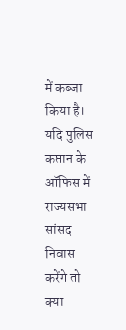में कब्जा किया है। यदि पुलिस कप्तान के ऑफिस में राज्यसभा सांसद निवास करेंगे तो क्या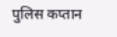पुलिस कप्तान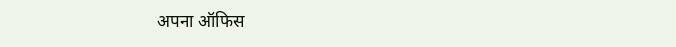अपना ऑफिस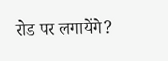रोड पर लगायेंगे?